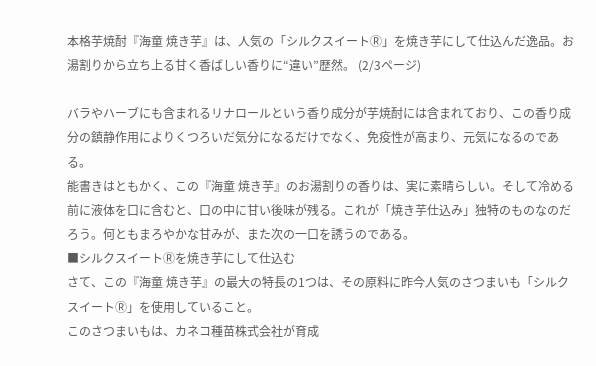本格芋焼酎『海童 焼き芋』は、人気の「シルクスイートⓇ」を焼き芋にして仕込んだ逸品。お湯割りから立ち上る甘く香ばしい香りに“違い”歴然。 (2/3ページ)

バラやハーブにも含まれるリナロールという香り成分が芋焼酎には含まれており、この香り成分の鎮静作用によりくつろいだ気分になるだけでなく、免疫性が高まり、元気になるのである。
能書きはともかく、この『海童 焼き芋』のお湯割りの香りは、実に素晴らしい。そして冷める前に液体を口に含むと、口の中に甘い後味が残る。これが「焼き芋仕込み」独特のものなのだろう。何ともまろやかな甘みが、また次の一口を誘うのである。
■シルクスイートⓇを焼き芋にして仕込む
さて、この『海童 焼き芋』の最大の特長の1つは、その原料に昨今人気のさつまいも「シルクスイートⓇ」を使用していること。
このさつまいもは、カネコ種苗株式会社が育成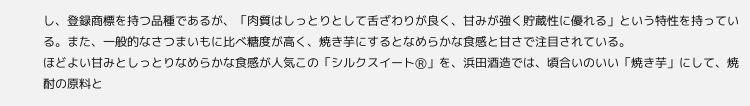し、登録商標を持つ品種であるが、「肉質はしっとりとして舌ざわりが良く、甘みが強く貯蔵性に優れる」という特性を持っている。また、一般的なさつまいもに比べ糖度が高く、焼き芋にするとなめらかな食感と甘さで注目されている。
ほどよい甘みとしっとりなめらかな食感が人気この「シルクスイートⓇ」を、浜田酒造では、頃合いのいい「焼き芋」にして、焼酎の原料と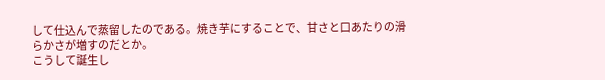して仕込んで蒸留したのである。焼き芋にすることで、甘さと口あたりの滑らかさが増すのだとか。
こうして誕生し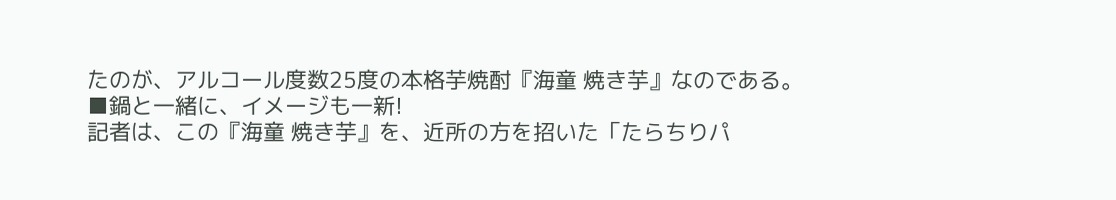たのが、アルコール度数25度の本格芋焼酎『海童 焼き芋』なのである。
■鍋と一緒に、イメージも一新!
記者は、この『海童 焼き芋』を、近所の方を招いた「たらちりパ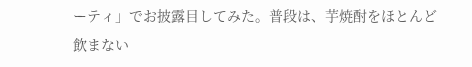ーティ」でお披露目してみた。普段は、芋焼酎をほとんど飲まない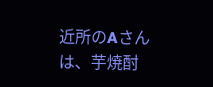近所のAさんは、芋焼酎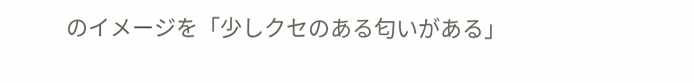のイメージを「少しクセのある匂いがある」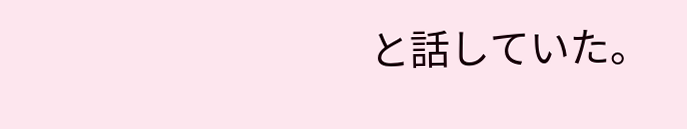と話していた。